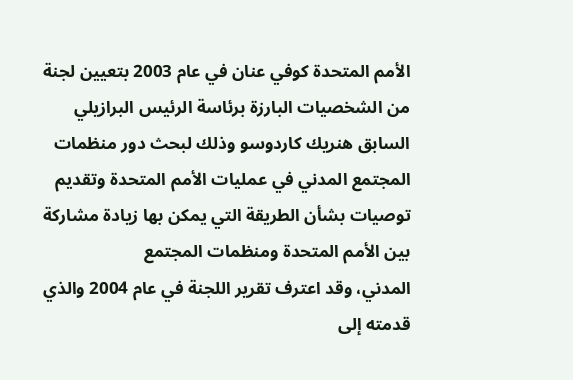الأمم المتحدة كوفي عنان في عام 2003 بتعيين لجنة من الشخصيات البارزة برئاسة الرئيس البرازيلي السابق هنريك کاردوسو وذلك لبحث دور منظمات المجتمع المدني في عمليات الأمم المتحدة وتقديم توصيات بشأن الطريقة التي يمكن بها زيادة مشاركة بين الأمم المتحدة ومنظمات المجتمع
المدني، وقد اعترف تقرير اللجنة في عام 2004 والذي قدمته إلى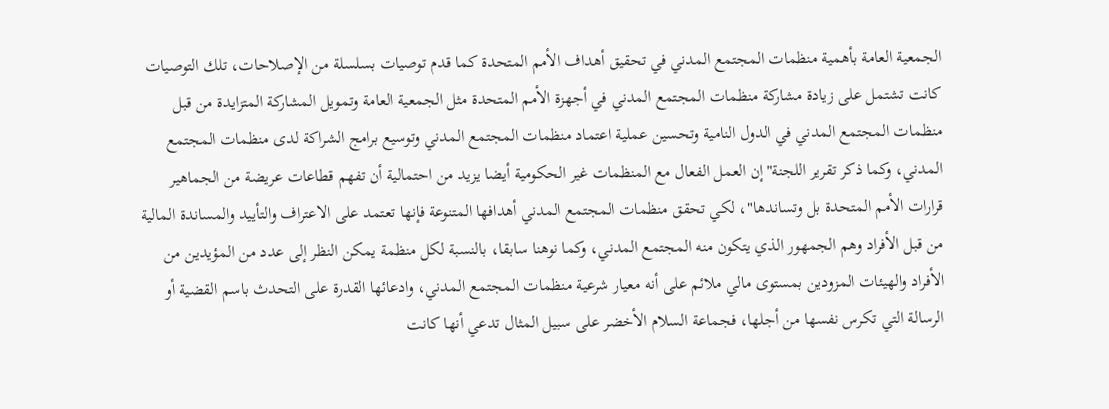الجمعية العامة بأهمية منظمات المجتمع المدني في تحقيق أهداف الأمم المتحدة كما قدم توصيات بسلسلة من الإصلاحات، تلك التوصيات كانت تشتمل على زيادة مشاركة منظمات المجتمع المدني في أجهزة الأمم المتحدة مثل الجمعية العامة وتمويل المشاركة المتزايدة من قبل منظمات المجتمع المدني في الدول النامية وتحسين عملية اعتماد منظمات المجتمع المدني وتوسيع برامج الشراكة لدى منظمات المجتمع المدني، وكما ذكر تقرير اللجنة"إن العمل الفعال مع المنظمات غير الحكومية أيضا يزيد من احتمالية أن تفهم قطاعات عريضة من الجماهير قرارات الأمم المتحدة بل وتساندها"، لكي تحقق منظمات المجتمع المدني أهدافها المتنوعة فإنها تعتمد على الاعتراف والتأييد والمساندة المالية من قبل الأفراد وهم الجمهور الذي يتكون منه المجتمع المدني، وكما نوهنا سابقا، بالنسبة لكل منظمة يمكن النظر إلى عدد من المؤيدين من الأفراد والهيئات المزودين بمستوى مالي ملائم على أنه معيار شرعية منظمات المجتمع المدني، وادعائها القدرة على التحدث باسم القضية أو الرسالة التي تكرس نفسها من أجلها، فجماعة السلام الأخضر على سبيل المثال تدعي أنها كانت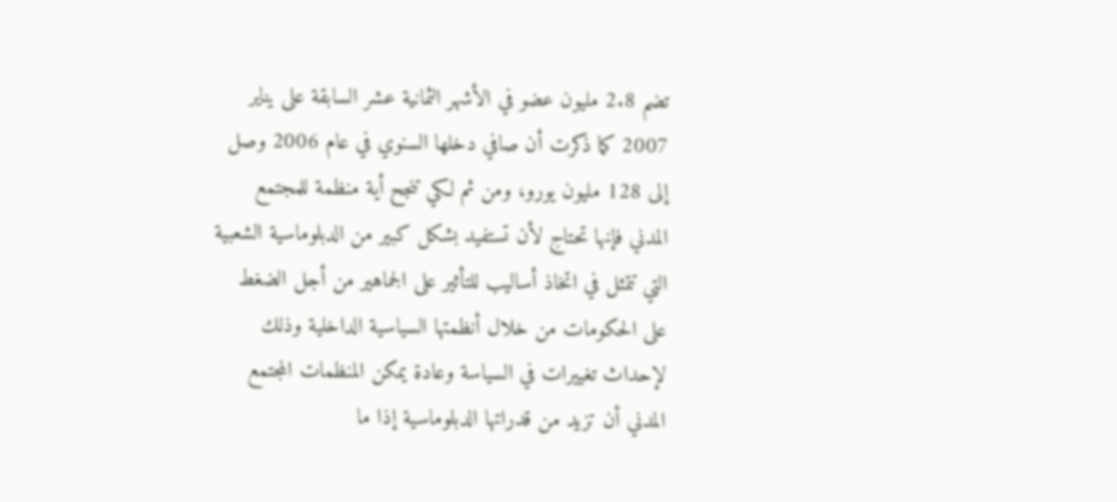تضم 2.8 مليون عضو في الأشهر الثمانية عشر السابقة على يناير 2007 كما ذكرت أن صافي دخلها السنوي في عام 2006 وصل إلى 128 مليون يورو، ومن ثم لكي تنجح أية منظمة للمجتمع المدني فإنها تحتاج لأن تستفيد بشكل كبير من الدبلوماسية الشعبية التي تتمثل في اتخاذ أساليب للتأثير على الجماهير من أجل الضغط على الحكومات من خلال أنظمتها السياسية الداخلية وذلك لإحداث تغييرات في السياسة وعادة يمكن المنظمات المجتمع المدني أن تزيد من قدراتها الدبلوماسية إذا ما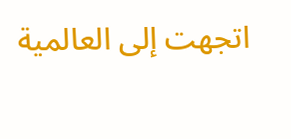اتجهت إلى العالمية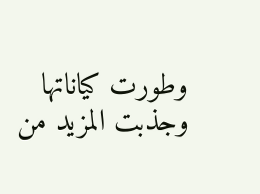وطورت کياناتها وجذبت المزيد من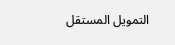التمويل المستقل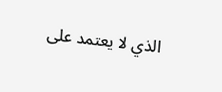الذي لا يعتمد على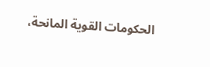الحكومات القوية المانحة،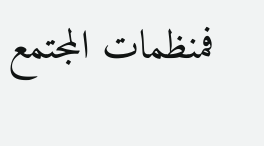فمنظمات المجتمع